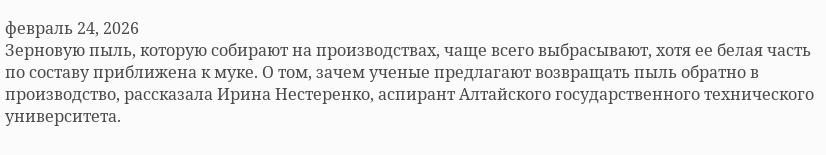февраль 24, 2026
Зерновую пыль, которую собирают на производствах, чаще всего выбрасывают, хотя ее белая часть по составу приближена к муке. О том, зачем ученые предлагают возвращать пыль обратно в производство, рассказала Ирина Нестеренко, аспирант Алтайского государственного технического университета.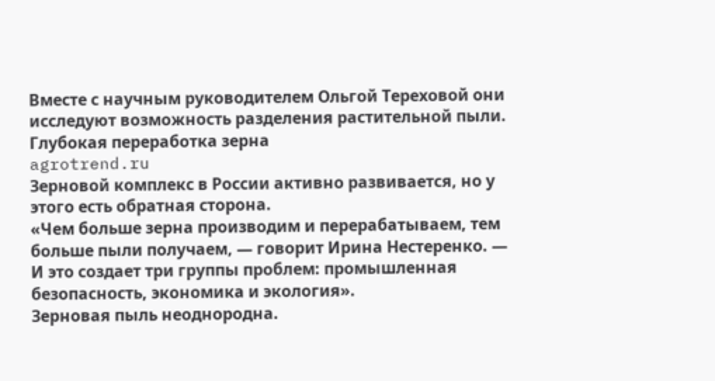Вместе с научным руководителем Ольгой Тереховой они исследуют возможность разделения растительной пыли.
Глубокая переработка зерна
agrotrend.ru
Зерновой комплекс в России активно развивается, но у этого есть обратная сторона.
«Чем больше зерна производим и перерабатываем, тем больше пыли получаем, — говорит Ирина Нестеренко. — И это создает три группы проблем: промышленная безопасность, экономика и экология».
Зерновая пыль неоднородна.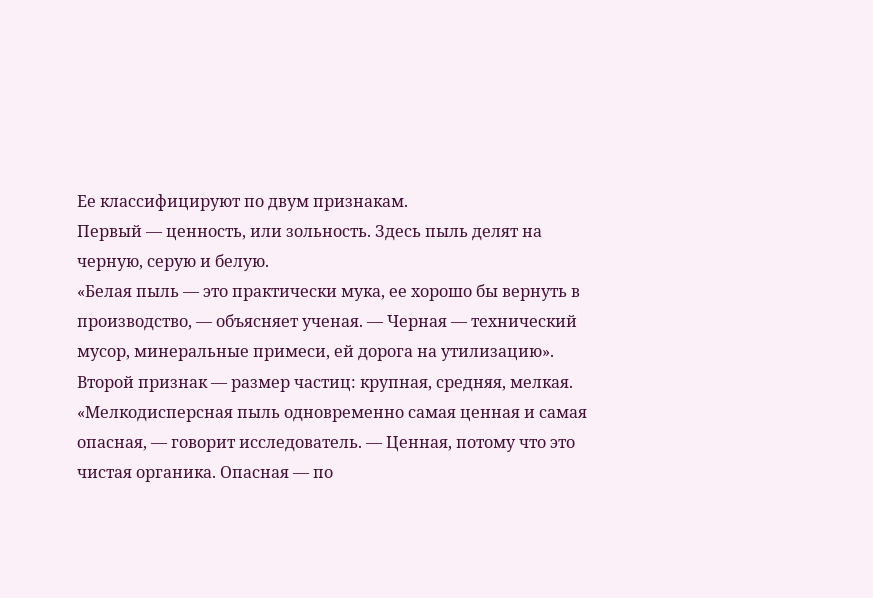Ее классифицируют по двум признакам.
Первый — ценность, или зольность. Здесь пыль делят на черную, серую и белую.
«Белая пыль — это практически мука, ее хорошо бы вернуть в производство, — объясняет ученая. — Черная — технический мусор, минеральные примеси, ей дорога на утилизацию».
Второй признак — размер частиц: крупная, средняя, мелкая.
«Мелкодисперсная пыль одновременно самая ценная и самая опасная, — говорит исследователь. — Ценная, потому что это чистая органика. Опасная — по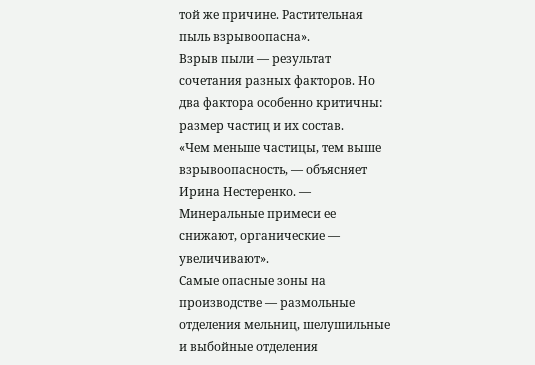той же причине. Растительная пыль взрывоопасна».
Взрыв пыли — результат сочетания разных факторов. Но два фактора особенно критичны: размер частиц и их состав.
«Чем меньше частицы, тем выше взрывоопасность, — объясняет Ирина Нестеренко. — Минеральные примеси ее снижают, органические — увеличивают».
Самые опасные зоны на производстве — размольные отделения мельниц, шелушильные и выбойные отделения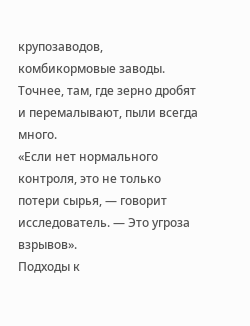крупозаводов, комбикормовые заводы. Точнее, там, где зерно дробят и перемалывают, пыли всегда много.
«Если нет нормального контроля, это не только потери сырья, — говорит исследователь. — Это угроза взрывов».
Подходы к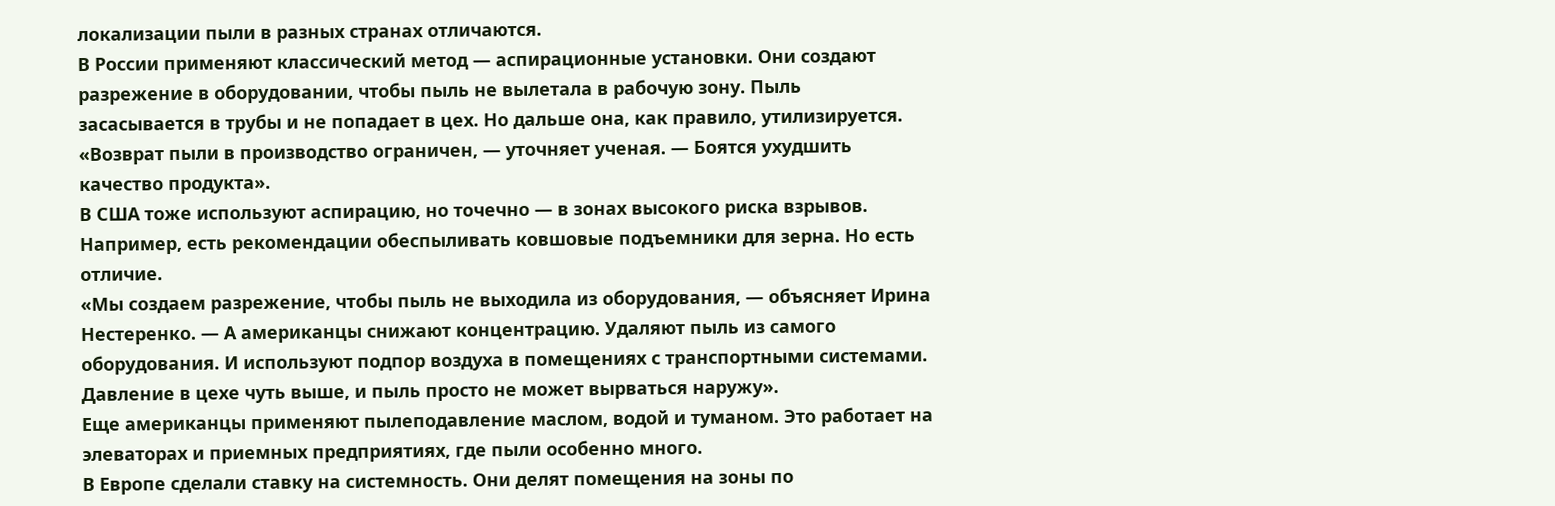локализации пыли в разных странах отличаются.
В России применяют классический метод — аспирационные установки. Они создают разрежение в оборудовании, чтобы пыль не вылетала в рабочую зону. Пыль засасывается в трубы и не попадает в цех. Но дальше она, как правило, утилизируется.
«Возврат пыли в производство ограничен, — уточняет ученая. — Боятся ухудшить качество продукта».
В США тоже используют аспирацию, но точечно — в зонах высокого риска взрывов. Например, есть рекомендации обеспыливать ковшовые подъемники для зерна. Но есть отличие.
«Мы создаем разрежение, чтобы пыль не выходила из оборудования, — объясняет Ирина Нестеренко. — А американцы снижают концентрацию. Удаляют пыль из самого оборудования. И используют подпор воздуха в помещениях с транспортными системами. Давление в цехе чуть выше, и пыль просто не может вырваться наружу».
Еще американцы применяют пылеподавление маслом, водой и туманом. Это работает на элеваторах и приемных предприятиях, где пыли особенно много.
В Европе сделали ставку на системность. Они делят помещения на зоны по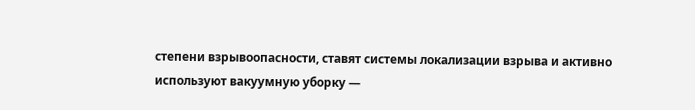степени взрывоопасности, ставят системы локализации взрыва и активно используют вакуумную уборку —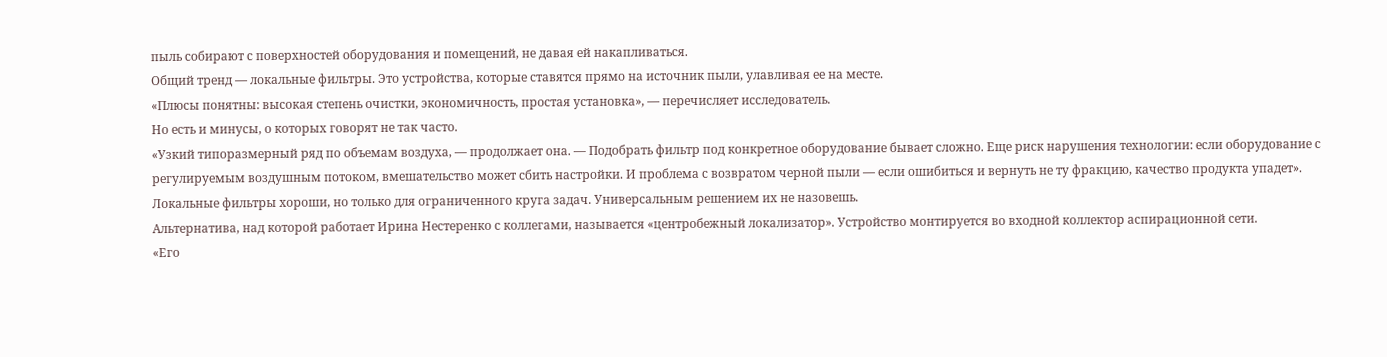пыль собирают с поверхностей оборудования и помещений, не давая ей накапливаться.
Общий тренд — локальные фильтры. Это устройства, которые ставятся прямо на источник пыли, улавливая ее на месте.
«Плюсы понятны: высокая степень очистки, экономичность, простая установка», — перечисляет исследователь.
Но есть и минусы, о которых говорят не так часто.
«Узкий типоразмерный ряд по объемам воздуха, — продолжает она. — Подобрать фильтр под конкретное оборудование бывает сложно. Еще риск нарушения технологии: если оборудование с регулируемым воздушным потоком, вмешательство может сбить настройки. И проблема с возвратом черной пыли — если ошибиться и вернуть не ту фракцию, качество продукта упадет».
Локальные фильтры хороши, но только для ограниченного круга задач. Универсальным решением их не назовешь.
Альтернатива, над которой работает Ирина Нестеренко с коллегами, называется «центробежный локализатор». Устройство монтируется во входной коллектор аспирационной сети.
«Его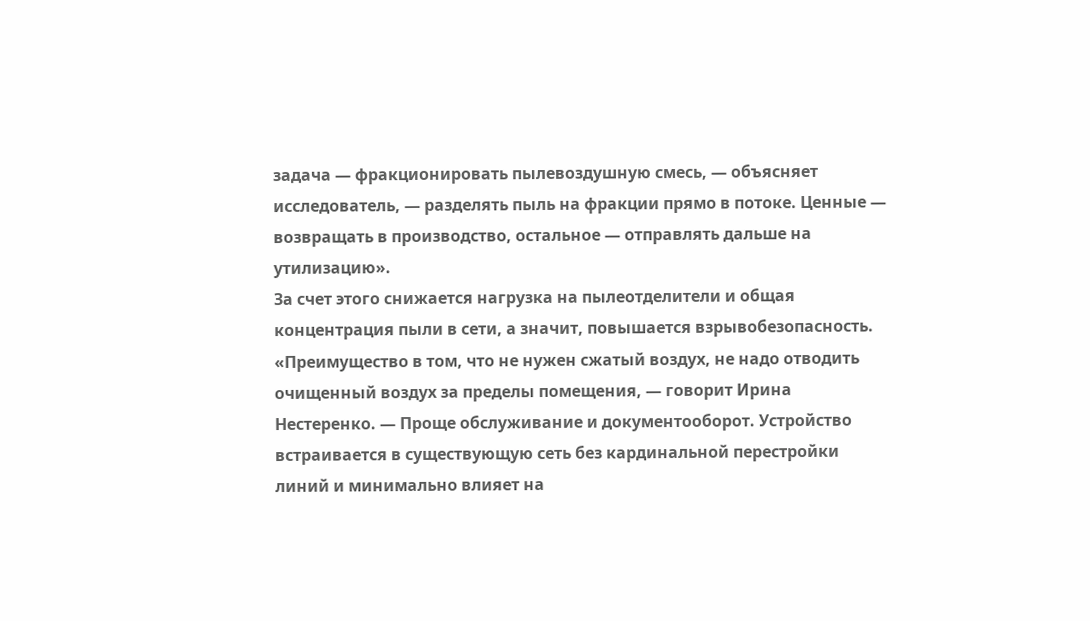задача — фракционировать пылевоздушную смесь, — объясняет исследователь, — разделять пыль на фракции прямо в потоке. Ценные — возвращать в производство, остальное — отправлять дальше на утилизацию».
За счет этого снижается нагрузка на пылеотделители и общая концентрация пыли в сети, а значит, повышается взрывобезопасность.
«Преимущество в том, что не нужен сжатый воздух, не надо отводить очищенный воздух за пределы помещения, — говорит Ирина Нестеренко. — Проще обслуживание и документооборот. Устройство встраивается в существующую сеть без кардинальной перестройки линий и минимально влияет на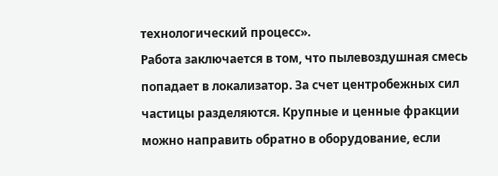технологический процесс».
Работа заключается в том, что пылевоздушная смесь попадает в локализатор. За счет центробежных сил частицы разделяются. Крупные и ценные фракции можно направить обратно в оборудование, если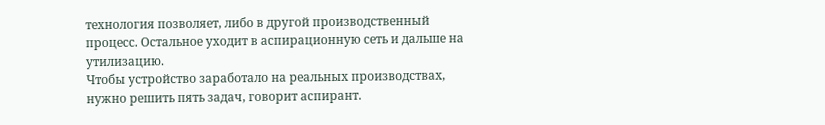технология позволяет, либо в другой производственный процесс. Остальное уходит в аспирационную сеть и дальше на утилизацию.
Чтобы устройство заработало на реальных производствах, нужно решить пять задач, говорит аспирант.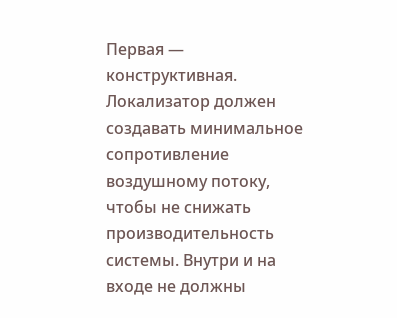Первая — конструктивная. Локализатор должен создавать минимальное сопротивление воздушному потоку, чтобы не снижать производительность системы. Внутри и на входе не должны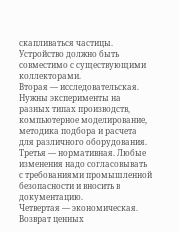скапливаться частицы. Устройство должно быть совместимо с существующими коллекторами.
Вторая — исследовательская. Нужны эксперименты на разных типах производств, компьютерное моделирование, методика подбора и расчета для различного оборудования.
Третья — нормативная. Любые изменения надо согласовывать с требованиями промышленной безопасности и вносить в документацию.
Четвертая — экономическая. Возврат ценных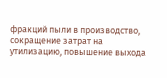фракций пыли в производство, сокращение затрат на утилизацию, повышение выхода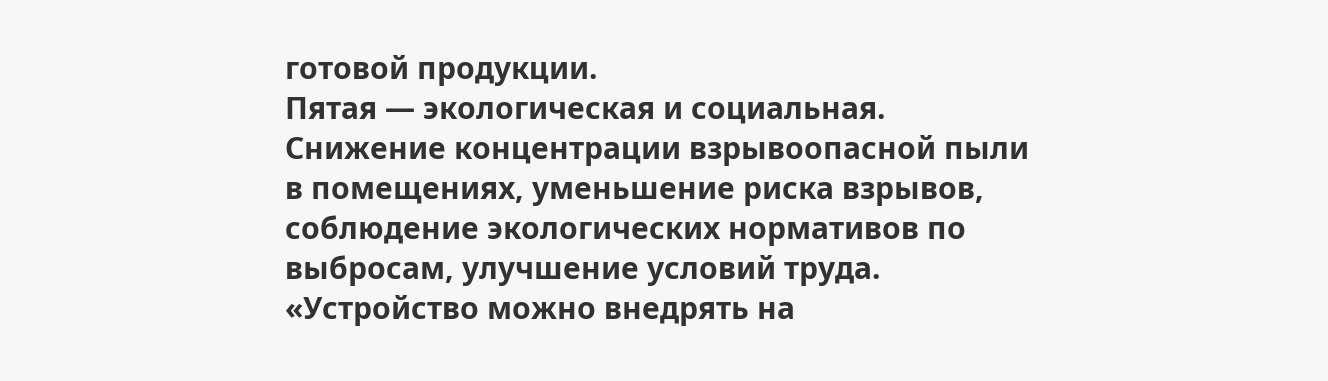готовой продукции.
Пятая — экологическая и социальная. Снижение концентрации взрывоопасной пыли в помещениях, уменьшение риска взрывов, соблюдение экологических нормативов по выбросам, улучшение условий труда.
«Устройство можно внедрять на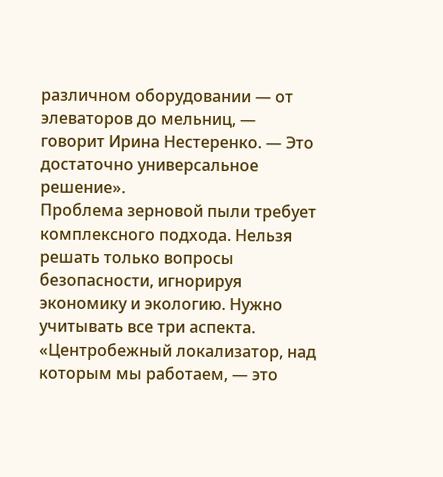различном оборудовании — от элеваторов до мельниц, — говорит Ирина Нестеренко. — Это достаточно универсальное решение».
Проблема зерновой пыли требует комплексного подхода. Нельзя решать только вопросы безопасности, игнорируя экономику и экологию. Нужно учитывать все три аспекта.
«Центробежный локализатор, над которым мы работаем, — это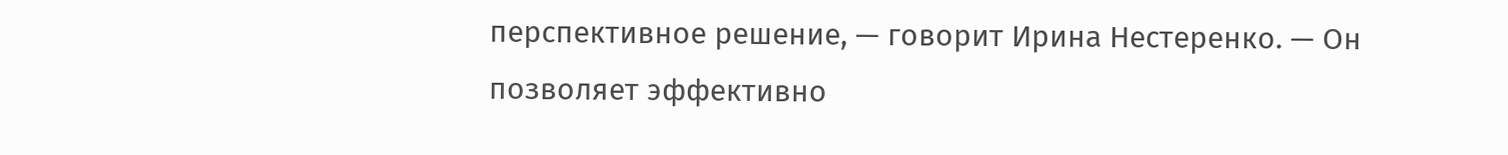перспективное решение, — говорит Ирина Нестеренко. — Он позволяет эффективно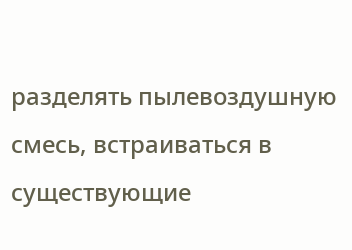разделять пылевоздушную смесь, встраиваться в существующие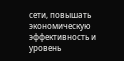сети, повышать экономическую эффективность и уровень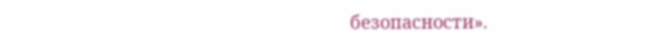безопасности».